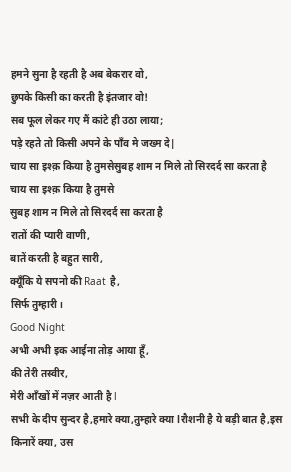हमने सुना है रहती है अब बेकरार वो,
छुपके किसी का करती है इंतजार वो!
सब फूल लेकर गए मैं कांटे ही उठा लाया;
पड़े रहते तो किसी अपने के पाँव मे जख्म दे|
चाय सा इश्क़ किया है तुमसेसुबह शाम न मिले तो सिरदर्द सा करता है
चाय सा इश्क़ किया है तुमसे
सुबह शाम न मिले तो सिरदर्द सा करता है
रातों की प्यारी वाणी,
बातें करती है बहुत सारी,
क्यूँकि ये सपनो की Raat है,
सिर्फ तुम्हारी।
Good Night
अभी अभी इक आईना तोड़ आया हूँ,
की तेरी तस्वीर,
मेरी आँखों में नज़र आती है l
सभी के दीप सुन्दर है,हमारे क्या,तुम्हारे क्या lरौशनी है ये बड़ी बात है,इस किनारें क्या, उस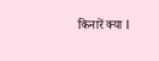किनारें क्या l